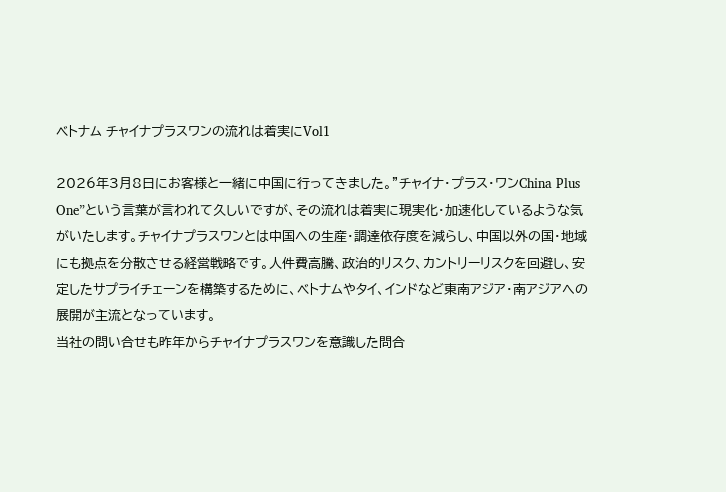ベトナム チャイナプラスワンの流れは着実にVol1

2026年3月8日にお客様と一緒に中国に行ってきました。”チャイナ・プラス・ワンChina Plus One”という言葉が言われて久しいですが、その流れは着実に現実化・加速化しているような気がいたします。チャイナプラスワンとは中国への生産・調達依存度を減らし、中国以外の国・地域にも拠点を分散させる経営戦略です。人件費高騰、政治的リスク、カントリーリスクを回避し、安定したサプライチェーンを構築するために、ベトナムやタイ、インドなど東南アジア・南アジアへの展開が主流となっています。
当社の問い合せも昨年からチャイナプラスワンを意識した問合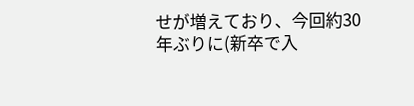せが増えており、今回約30年ぶりに(新卒で入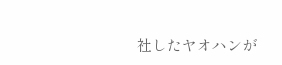社したヤオハンが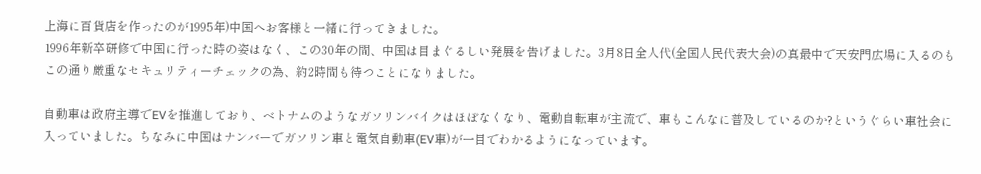上海に百貨店を作ったのが1995年)中国へお客様と一緒に行ってきました。
1996年新卒研修で中国に行った時の姿はなく、この30年の間、中国は目まぐるしい発展を告げました。3月8日全人代(全国人民代表大会)の真最中で天安門広場に入るのもこの通り厳重なセキュリティーチェックの為、約2時間も待つことになりました。

自動車は政府主導でEVを推進しており、ベトナムのようなガソリンバイクはほぼなくなり、電動自転車が主流で、車もこんなに普及しているのか?というぐらい車社会に入っていました。ちなみに中国はナンバーでガソリン車と電気自動車(EV車)が一目でわかるようになっています。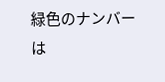緑色のナンバーは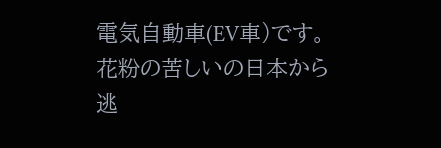電気自動車(EV車)です。花粉の苦しいの日本から逃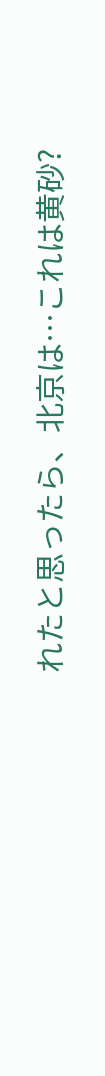れたと思ったら、北京は…これは黄砂?